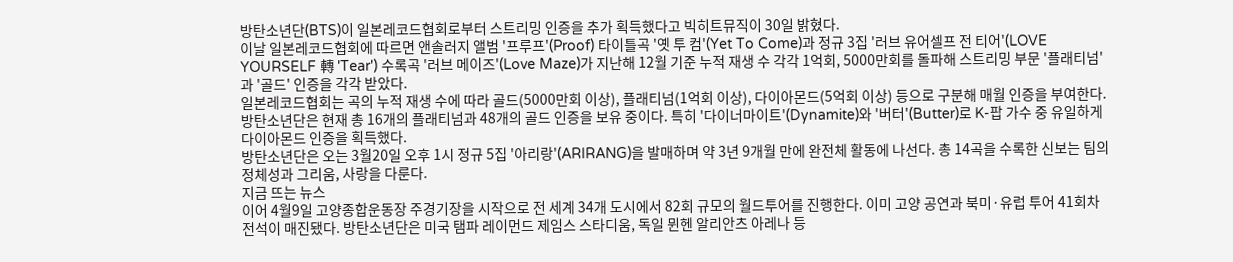방탄소년단(BTS)이 일본레코드협회로부터 스트리밍 인증을 추가 획득했다고 빅히트뮤직이 30일 밝혔다.
이날 일본레코드협회에 따르면 앤솔러지 앨범 '프루프'(Proof) 타이틀곡 '옛 투 컴'(Yet To Come)과 정규 3집 '러브 유어셀프 전 티어'(LOVE YOURSELF 轉 'Tear') 수록곡 '러브 메이즈'(Love Maze)가 지난해 12월 기준 누적 재생 수 각각 1억회, 5000만회를 돌파해 스트리밍 부문 '플래티넘'과 '골드' 인증을 각각 받았다.
일본레코드협회는 곡의 누적 재생 수에 따라 골드(5000만회 이상), 플래티넘(1억회 이상), 다이아몬드(5억회 이상) 등으로 구분해 매월 인증을 부여한다.
방탄소년단은 현재 총 16개의 플래티넘과 48개의 골드 인증을 보유 중이다. 특히 '다이너마이트'(Dynamite)와 '버터'(Butter)로 K-팝 가수 중 유일하게 다이아몬드 인증을 획득했다.
방탄소년단은 오는 3월20일 오후 1시 정규 5집 '아리랑'(ARIRANG)을 발매하며 약 3년 9개월 만에 완전체 활동에 나선다. 총 14곡을 수록한 신보는 팀의 정체성과 그리움, 사랑을 다룬다.
지금 뜨는 뉴스
이어 4월9일 고양종합운동장 주경기장을 시작으로 전 세계 34개 도시에서 82회 규모의 월드투어를 진행한다. 이미 고양 공연과 북미·유럽 투어 41회차 전석이 매진됐다. 방탄소년단은 미국 탬파 레이먼드 제임스 스타디움, 독일 뮌헨 알리안츠 아레나 등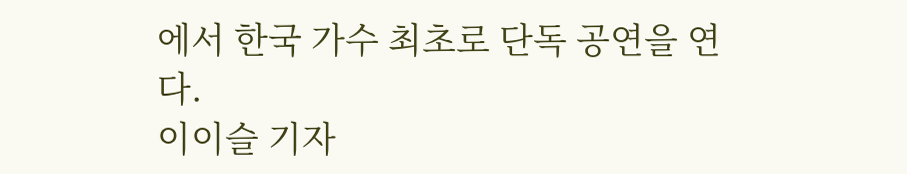에서 한국 가수 최초로 단독 공연을 연다.
이이슬 기자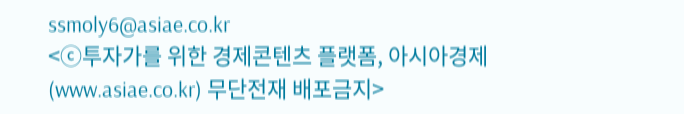ssmoly6@asiae.co.kr
<ⓒ투자가를 위한 경제콘텐츠 플랫폼, 아시아경제(www.asiae.co.kr) 무단전재 배포금지>